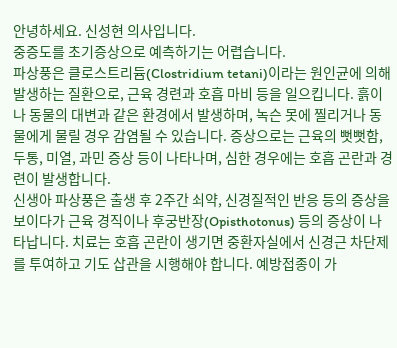안녕하세요. 신성현 의사입니다.
중증도를 초기증상으로 예측하기는 어렵습니다.
파상풍은 클로스트리듐(Clostridium tetani)이라는 원인균에 의해 발생하는 질환으로, 근육 경련과 호흡 마비 등을 일으킵니다. 흙이나 동물의 대변과 같은 환경에서 발생하며, 녹슨 못에 찔리거나 동물에게 물릴 경우 감염될 수 있습니다. 증상으로는 근육의 뻣뻣함, 두통, 미열, 과민 증상 등이 나타나며, 심한 경우에는 호흡 곤란과 경련이 발생합니다.
신생아 파상풍은 출생 후 2주간 쇠약, 신경질적인 반응 등의 증상을 보이다가 근육 경직이나 후궁반장(Opisthotonus) 등의 증상이 나타납니다. 치료는 호흡 곤란이 생기면 중환자실에서 신경근 차단제를 투여하고 기도 삽관을 시행해야 합니다. 예방접종이 가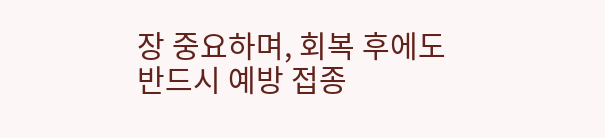장 중요하며, 회복 후에도 반드시 예방 접종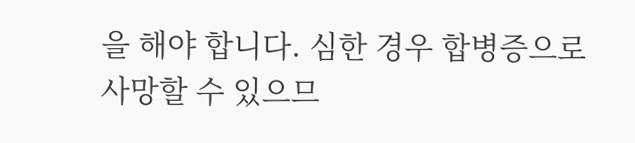을 해야 합니다. 심한 경우 합병증으로 사망할 수 있으므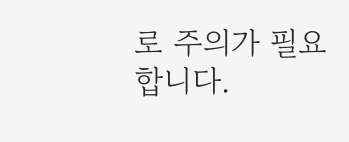로 주의가 필요합니다.